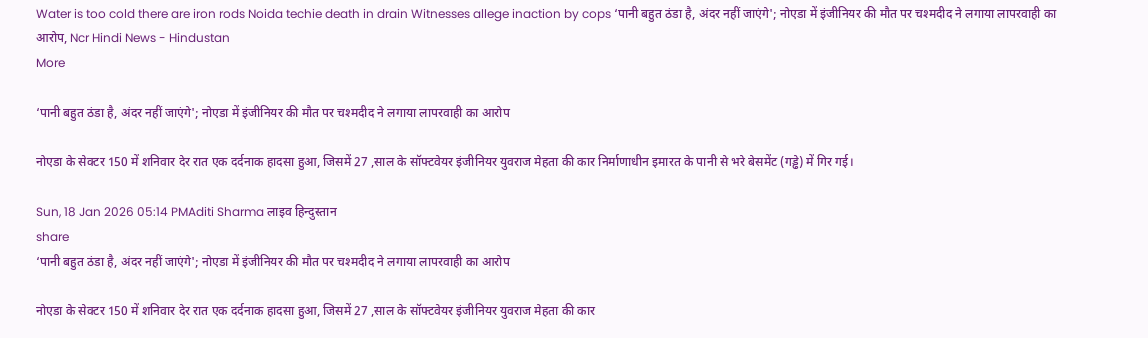Water is too cold there are iron rods Noida techie death in drain Witnesses allege inaction by cops ‘पानी बहुत ठंडा है, अंदर नहीं जाएंगे'; नोएडा में इंजीनियर की मौत पर चश्मदीद ने लगाया लापरवाही का आरोप, Ncr Hindi News - Hindustan
More

‘पानी बहुत ठंडा है, अंदर नहीं जाएंगे'; नोएडा में इंजीनियर की मौत पर चश्मदीद ने लगाया लापरवाही का आरोप

नोएडा के सेक्टर 150 में शनिवार देर रात एक दर्दनाक हादसा हुआ, जिसमें 27 ,साल के सॉफ्टवेयर इंजीनियर युवराज मेहता की कार निर्माणाधीन इमारत के पानी से भरे बेसमेंट (गड्ढे) में गिर गई।

Sun, 18 Jan 2026 05:14 PMAditi Sharma लाइव हिन्दुस्तान
share
‘पानी बहुत ठंडा है, अंदर नहीं जाएंगे'; नोएडा में इंजीनियर की मौत पर चश्मदीद ने लगाया लापरवाही का आरोप

नोएडा के सेक्टर 150 में शनिवार देर रात एक दर्दनाक हादसा हुआ, जिसमें 27 ,साल के सॉफ्टवेयर इंजीनियर युवराज मेहता की कार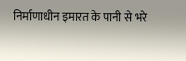निर्माणाधीन इमारत के पानी से भरे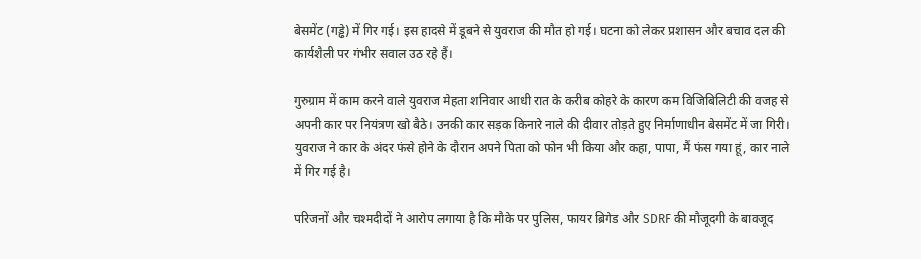बेसमेंट (गड्ढे) में गिर गई। इस हादसे में डूबने से युवराज की मौत हो गई। घटना को लेकर प्रशासन और बचाव दल की कार्यशैली पर गंभीर सवाल उठ रहे हैं।

गुरुग्राम में काम करने वाले युवराज मेहता शनिवार आधी रात के करीब कोहरे के कारण कम विजिबिलिटी की वजह से अपनी कार पर नियंत्रण खो बैठे। उनकी कार सड़क किनारे नाले की दीवार तोड़ते हुए निर्माणाधीन बेसमेंट में जा गिरी। युवराज ने कार के अंदर फंसे होने के दौरान अपने पिता को फोन भी किया और कहा, पापा, मैं फंस गया हूं, कार नाले में गिर गई है।

परिजनों और चश्मदीदों ने आरोप लगाया है कि मौके पर पुलिस, फायर ब्रिगेड और SDRF की मौजूदगी के बावजूद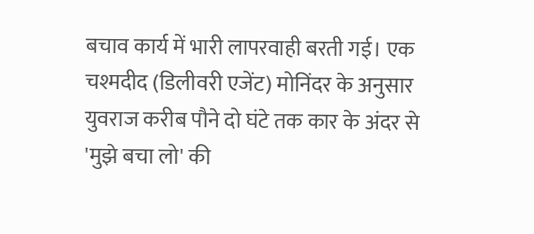बचाव कार्य में भारी लापरवाही बरती गई। एक चश्मदीद (डिलीवरी एजेंट) मोनिंदर के अनुसार युवराज करीब पौने दो घंटे तक कार के अंदर से 'मुझे बचा लो' की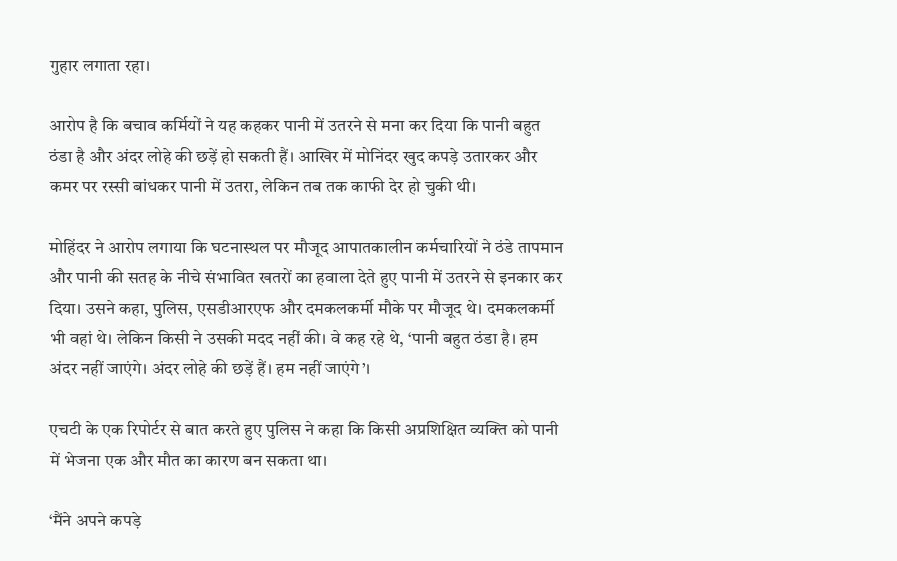गुहार लगाता रहा।

आरोप है कि बचाव कर्मियों ने यह कहकर पानी में उतरने से मना कर दिया कि पानी बहुत ठंडा है और अंदर लोहे की छड़ें हो सकती हैं। आखिर में मोनिंदर खुद कपड़े उतारकर और कमर पर रस्सी बांधकर पानी में उतरा, लेकिन तब तक काफी देर हो चुकी थी।

मोहिंदर ने आरोप लगाया कि घटनास्थल पर मौजूद आपातकालीन कर्मचारियों ने ठंडे तापमान और पानी की सतह के नीचे संभावित खतरों का हवाला देते हुए पानी में उतरने से इनकार कर दिया। उसने कहा, पुलिस, एसडीआरएफ और दमकलकर्मी मौके पर मौजूद थे। दमकलकर्मी भी वहां थे। लेकिन किसी ने उसकी मदद नहीं की। वे कह रहे थे, ‘पानी बहुत ठंडा है। हम अंदर नहीं जाएंगे। अंदर लोहे की छड़ें हैं। हम नहीं जाएंगे’।

एचटी के एक रिपोर्टर से बात करते हुए पुलिस ने कहा कि किसी अप्रशिक्षित व्यक्ति को पानी में भेजना एक और मौत का कारण बन सकता था।

‘मैंने अपने कपड़े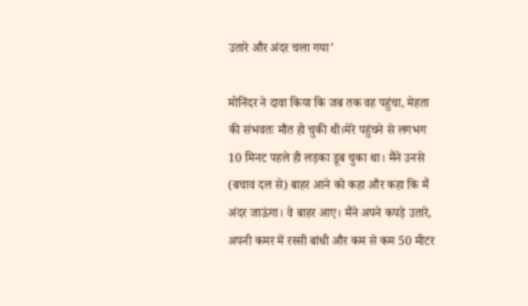उतारे और अंदर चला गया’

मोनिंदर ने दावा किया कि जब तक वह पहुंचा, मेहता की संभवतः मौत हो चुकी थी।मेरे पहुंचने से लगभग 10 मिनट पहले ही लड़का डूब चुका था। मैंने उनसे (बचाव दल से) बाहर आने को कहा और कहा कि मैं अंदर जाऊंगा। वे बाहर आए। मैंने अपने कपड़े उतारे, अपनी कमर में रस्सी बांधी और कम से कम 50 मीटर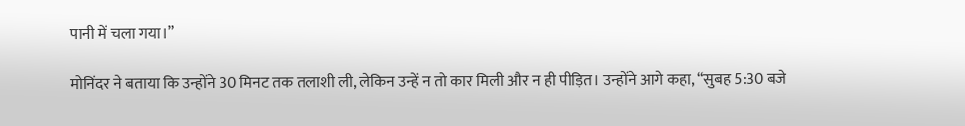पानी में चला गया।”

मोनिंदर ने बताया कि उन्होंने 30 मिनट तक तलाशी ली, लेकिन उन्हें न तो कार मिली और न ही पीड़ित। उन्होंने आगे कहा, “सुबह 5:30 बजे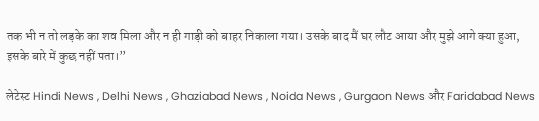तक भी न तो लड़के का शव मिला और न ही गाड़ी को बाहर निकाला गया। उसके बाद मैं घर लौट आया और मुझे आगे क्या हुआ, इसके बारे में कुछ नहीं पता।”

लेटेस्ट Hindi News , Delhi News , Ghaziabad News , Noida News , Gurgaon News और Faridabad News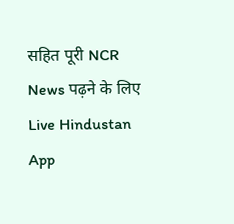सहित पूरी NCR News पढ़ने के लिए Live Hindustan App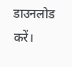डाउनलोड करें।